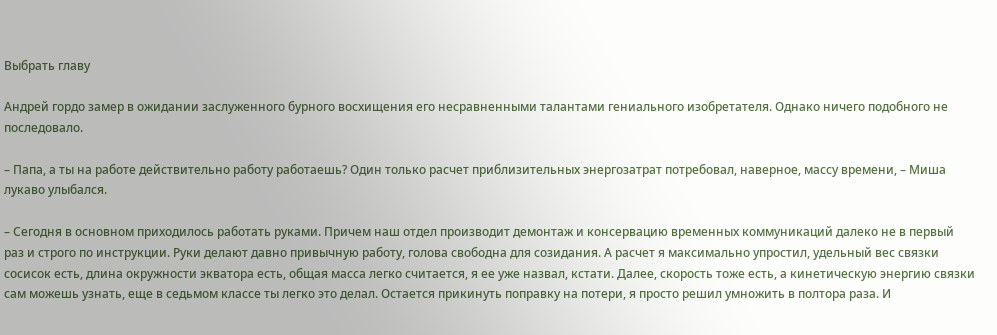Выбрать главу

Андрей гордо замер в ожидании заслуженного бурного восхищения его несравненными талантами гениального изобретателя. Однако ничего подобного не последовало.

– Папа, а ты на работе действительно работу работаешь? Один только расчет приблизительных энергозатрат потребовал, наверное, массу времени, – Миша лукаво улыбался.

– Сегодня в основном приходилось работать руками. Причем наш отдел производит демонтаж и консервацию временных коммуникаций далеко не в первый раз и строго по инструкции. Руки делают давно привычную работу, голова свободна для созидания. А расчет я максимально упростил, удельный вес связки сосисок есть, длина окружности экватора есть, общая масса легко считается, я ее уже назвал, кстати. Далее, скорость тоже есть, а кинетическую энергию связки сам можешь узнать, еще в седьмом классе ты легко это делал. Остается прикинуть поправку на потери, я просто решил умножить в полтора раза. И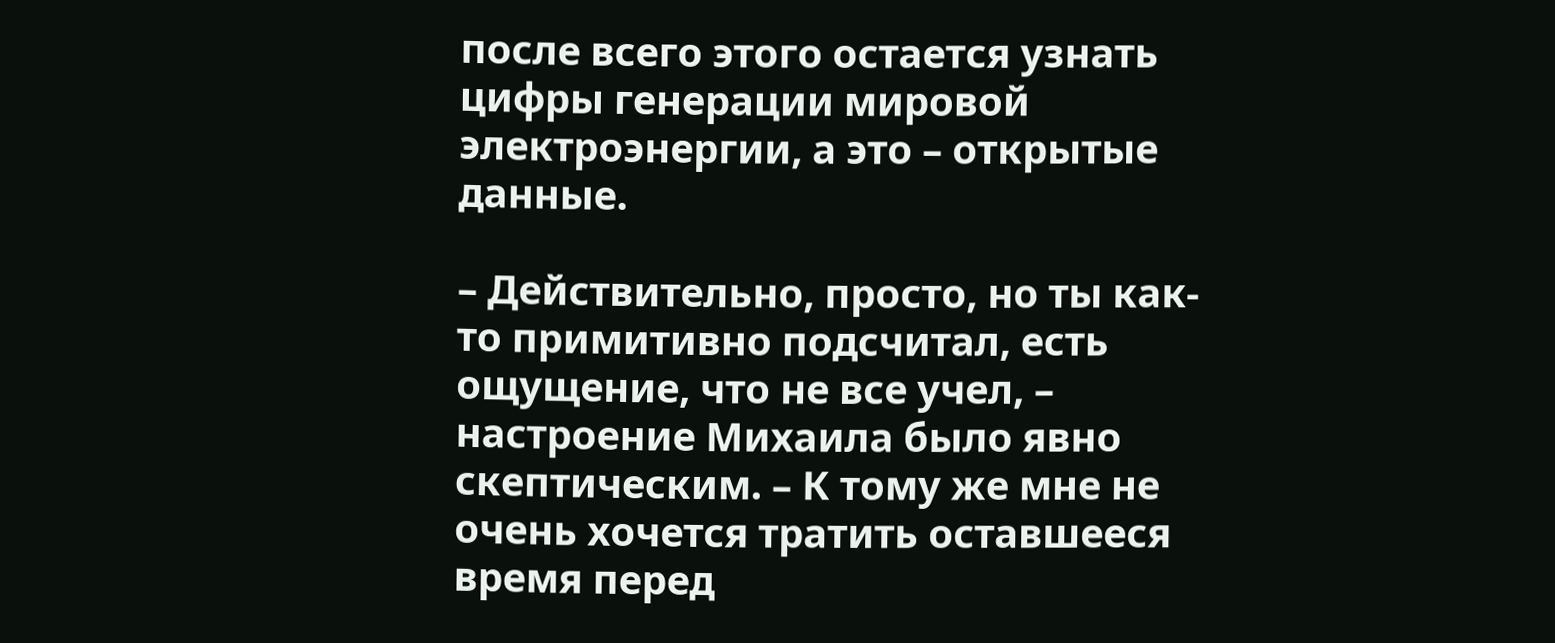после всего этого остается узнать цифры генерации мировой электроэнергии, а это – открытые данные.

– Действительно, просто, но ты как-то примитивно подсчитал, есть ощущение, что не все учел, – настроение Михаила было явно скептическим. – К тому же мне не очень хочется тратить оставшееся время перед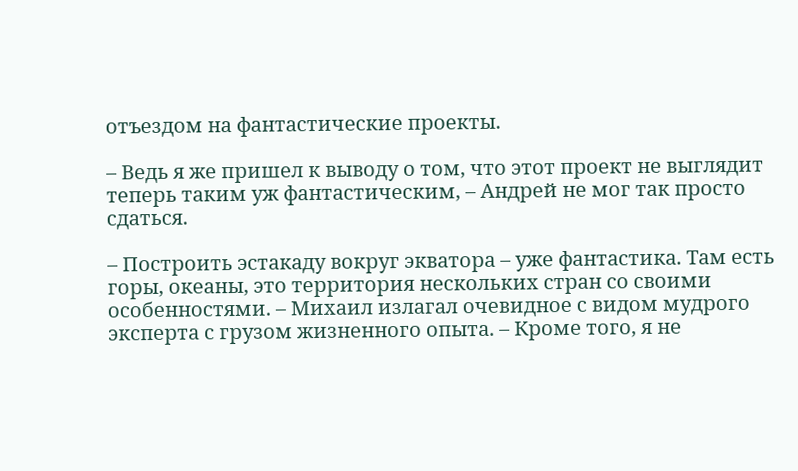отъездом на фантастические проекты.

– Ведь я же пришел к выводу о том, что этот проект не выглядит теперь таким уж фантастическим, – Андрей не мог так просто сдаться.

– Построить эстакаду вокруг экватора – уже фантастика. Там есть горы, океаны, это территория нескольких стран со своими особенностями. – Михаил излагал очевидное с видом мудрого эксперта с грузом жизненного опыта. – Кроме того, я не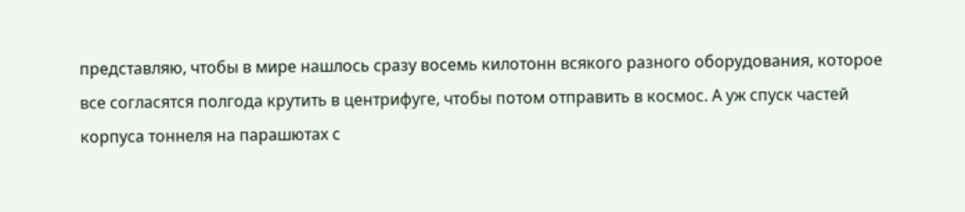представляю, чтобы в мире нашлось сразу восемь килотонн всякого разного оборудования, которое все согласятся полгода крутить в центрифуге, чтобы потом отправить в космос. А уж спуск частей корпуса тоннеля на парашютах с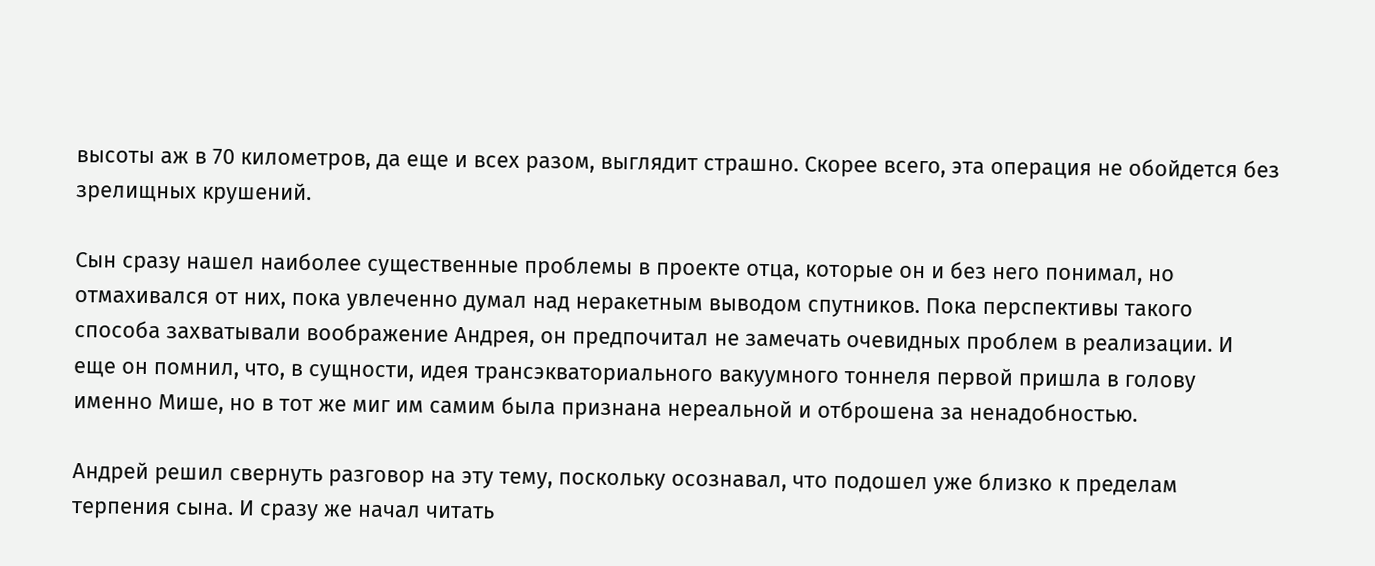высоты аж в 70 километров, да еще и всех разом, выглядит страшно. Скорее всего, эта операция не обойдется без зрелищных крушений.

Сын сразу нашел наиболее существенные проблемы в проекте отца, которые он и без него понимал, но отмахивался от них, пока увлеченно думал над неракетным выводом спутников. Пока перспективы такого способа захватывали воображение Андрея, он предпочитал не замечать очевидных проблем в реализации. И еще он помнил, что, в сущности, идея трансэкваториального вакуумного тоннеля первой пришла в голову именно Мише, но в тот же миг им самим была признана нереальной и отброшена за ненадобностью.

Андрей решил свернуть разговор на эту тему, поскольку осознавал, что подошел уже близко к пределам терпения сына. И сразу же начал читать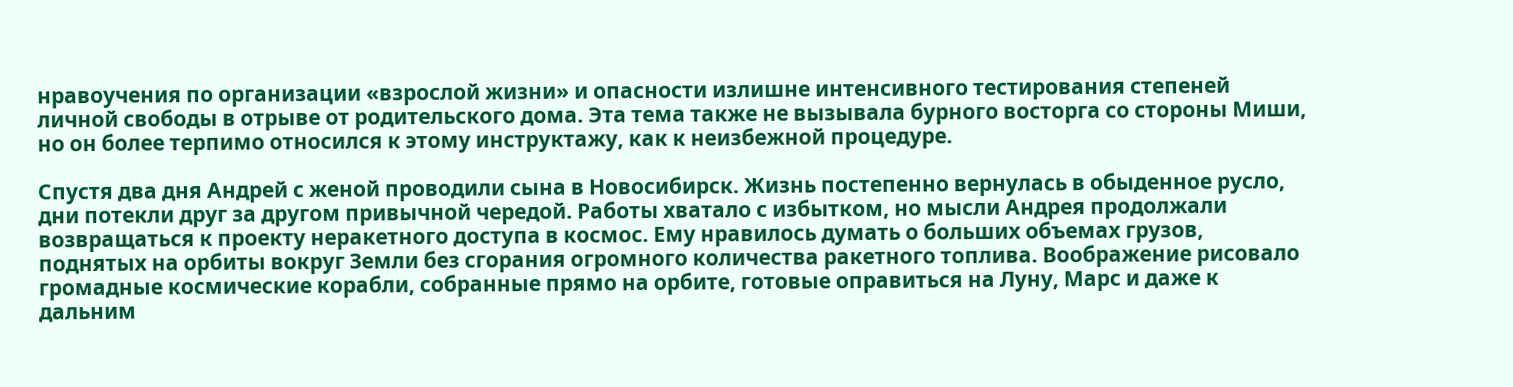нравоучения по организации «взрослой жизни» и опасности излишне интенсивного тестирования степеней личной свободы в отрыве от родительского дома. Эта тема также не вызывала бурного восторга со стороны Миши, но он более терпимо относился к этому инструктажу, как к неизбежной процедуре.

Спустя два дня Андрей с женой проводили сына в Новосибирск. Жизнь постепенно вернулась в обыденное русло, дни потекли друг за другом привычной чередой. Работы хватало с избытком, но мысли Андрея продолжали возвращаться к проекту неракетного доступа в космос. Ему нравилось думать о больших объемах грузов, поднятых на орбиты вокруг Земли без сгорания огромного количества ракетного топлива. Воображение рисовало громадные космические корабли, собранные прямо на орбите, готовые оправиться на Луну, Марс и даже к дальним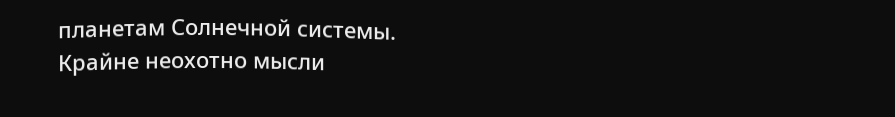планетам Солнечной системы. Крайне неохотно мысли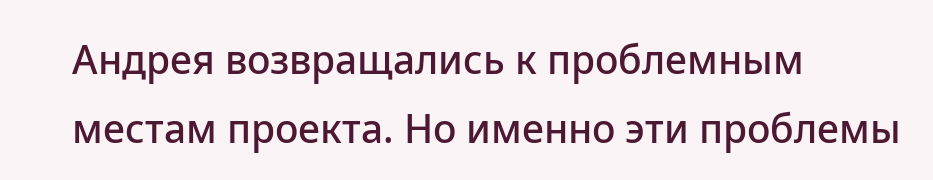Андрея возвращались к проблемным местам проекта. Но именно эти проблемы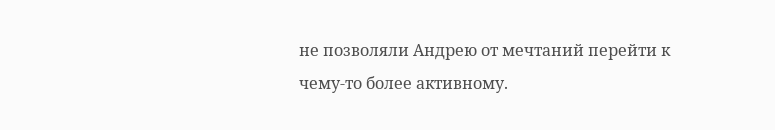не позволяли Андрею от мечтаний перейти к чему-то более активному.